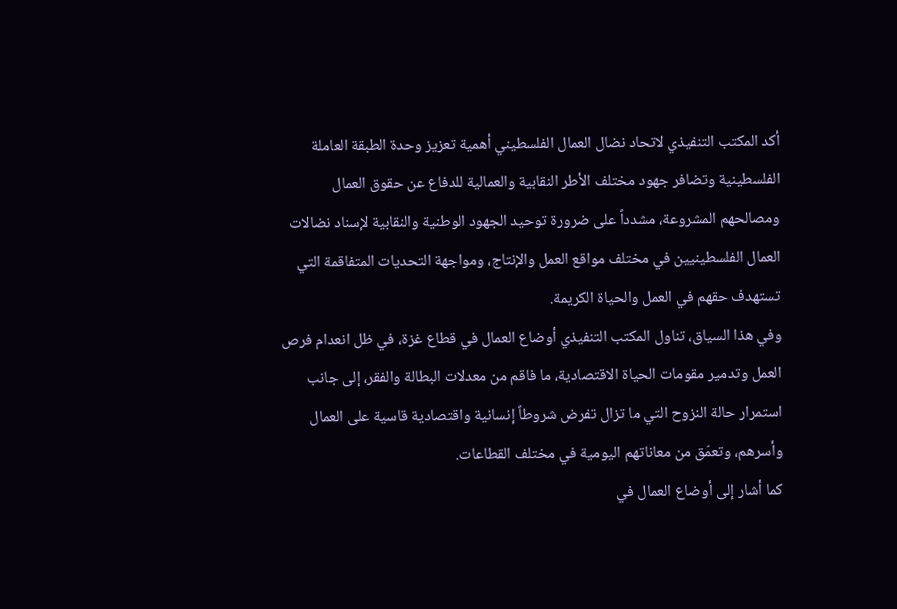أكد المكتب التنفيذي لاتحاد نضال العمال الفلسطيني أهمية تعزيز وحدة الطبقة العاملة الفلسطينية وتضافر جهود مختلف الأطر النقابية والعمالية للدفاع عن حقوق العمال ومصالحهم المشروعة، مشدداً على ضرورة توحيد الجهود الوطنية والنقابية لإسناد نضالات العمال الفلسطينيين في مختلف مواقع العمل والإنتاج، ومواجهة التحديات المتفاقمة التي تستهدف حقهم في العمل والحياة الكريمة.
وفي هذا السياق، تناول المكتب التنفيذي أوضاع العمال في قطاع غزة، في ظل انعدام فرص العمل وتدمير مقومات الحياة الاقتصادية، ما فاقم من معدلات البطالة والفقر، إلى جانب استمرار حالة النزوح التي ما تزال تفرض شروطاً إنسانية واقتصادية قاسية على العمال وأسرهم، وتعمّق من معاناتهم اليومية في مختلف القطاعات.
كما أشار إلى أوضاع العمال في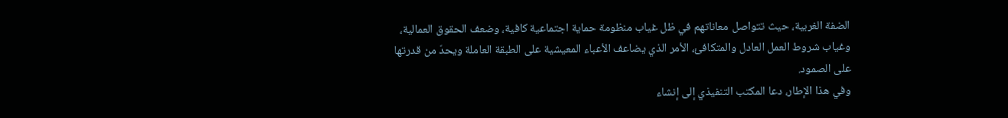الضفة الغربية، حيث تتواصل معاناتهم في ظل غياب منظومة حماية اجتماعية كافية، وضعف الحقوق العمالية، وغياب شروط العمل العادل والمتكافئ، الأمر الذي يضاعف الأعباء المعيشية على الطبقة العاملة ويحدّ من قدرتها على الصمود.
وفي هذا الإطار، دعا المكتب التنفيذي إلى إنشاء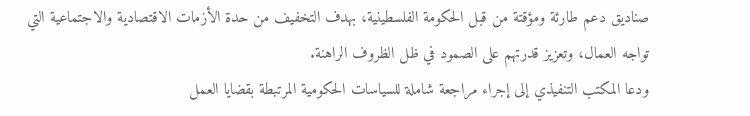صناديق دعم طارئة ومؤقتة من قبل الحكومة الفلسطينية، بهدف التخفيف من حدة الأزمات الاقتصادية والاجتماعية التي تواجه العمال، وتعزيز قدرتهم على الصمود في ظل الظروف الراهنة.
ودعا المكتب التنفيذي إلى إجراء مراجعة شاملة للسياسات الحكومية المرتبطة بقضايا العمل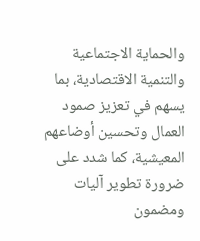والحماية الاجتماعية والتنمية الاقتصادية، بما يسهم في تعزيز صمود العمال وتحسين أوضاعهم المعيشية، كما شدد على ضرورة تطوير آليات ومضمون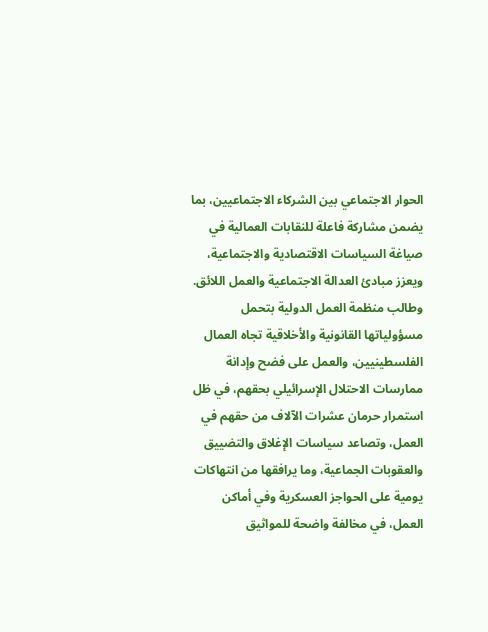الحوار الاجتماعي بين الشركاء الاجتماعيين، بما يضمن مشاركة فاعلة للنقابات العمالية في صياغة السياسات الاقتصادية والاجتماعية، ويعزز مبادئ العدالة الاجتماعية والعمل اللائق.
وطالب منظمة العمل الدولية بتحمل مسؤولياتها القانونية والأخلاقية تجاه العمال الفلسطينيين، والعمل على فضح وإدانة ممارسات الاحتلال الإسرائيلي بحقهم، في ظل استمرار حرمان عشرات الآلاف من حقهم في العمل، وتصاعد سياسات الإغلاق والتضييق والعقوبات الجماعية، وما يرافقها من انتهاكات يومية على الحواجز العسكرية وفي أماكن العمل، في مخالفة واضحة للمواثيق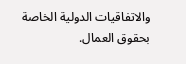والاتفاقيات الدولية الخاصة بحقوق العمال.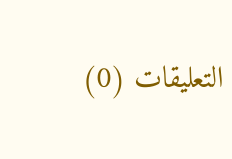التعليقات (0)